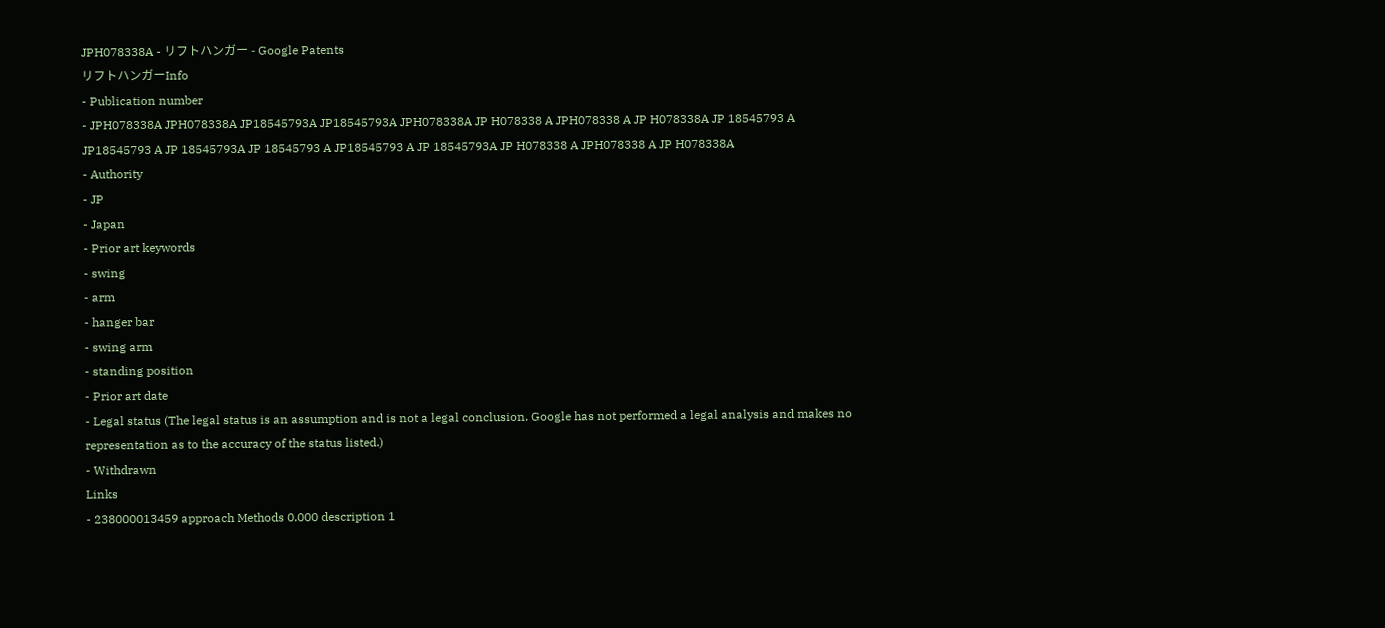JPH078338A - リフトハンガー - Google Patents
リフトハンガーInfo
- Publication number
- JPH078338A JPH078338A JP18545793A JP18545793A JPH078338A JP H078338 A JPH078338 A JP H078338A JP 18545793 A JP18545793 A JP 18545793A JP 18545793 A JP18545793 A JP 18545793A JP H078338 A JPH078338 A JP H078338A
- Authority
- JP
- Japan
- Prior art keywords
- swing
- arm
- hanger bar
- swing arm
- standing position
- Prior art date
- Legal status (The legal status is an assumption and is not a legal conclusion. Google has not performed a legal analysis and makes no representation as to the accuracy of the status listed.)
- Withdrawn
Links
- 238000013459 approach Methods 0.000 description 1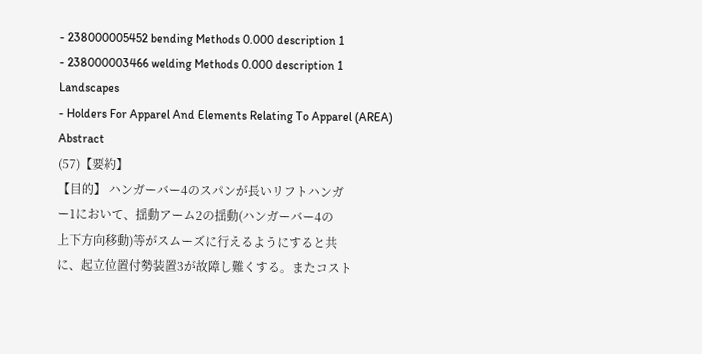- 238000005452 bending Methods 0.000 description 1
- 238000003466 welding Methods 0.000 description 1
Landscapes
- Holders For Apparel And Elements Relating To Apparel (AREA)
Abstract
(57)【要約】
【目的】 ハンガーバー4のスパンが長いリフトハンガ
ー1において、揺動アーム2の揺動(ハンガーバー4の
上下方向移動)等がスムーズに行えるようにすると共
に、起立位置付勢装置3が故障し難くする。またコスト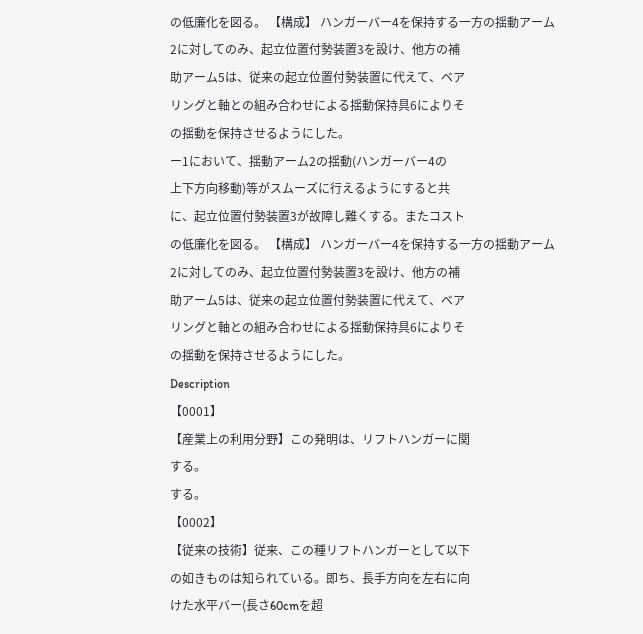の低廉化を図る。 【構成】 ハンガーバー4を保持する一方の揺動アーム
2に対してのみ、起立位置付勢装置3を設け、他方の補
助アーム5は、従来の起立位置付勢装置に代えて、ベア
リングと軸との組み合わせによる揺動保持具6によりそ
の揺動を保持させるようにした。
ー1において、揺動アーム2の揺動(ハンガーバー4の
上下方向移動)等がスムーズに行えるようにすると共
に、起立位置付勢装置3が故障し難くする。またコスト
の低廉化を図る。 【構成】 ハンガーバー4を保持する一方の揺動アーム
2に対してのみ、起立位置付勢装置3を設け、他方の補
助アーム5は、従来の起立位置付勢装置に代えて、ベア
リングと軸との組み合わせによる揺動保持具6によりそ
の揺動を保持させるようにした。
Description
【0001】
【産業上の利用分野】この発明は、リフトハンガーに関
する。
する。
【0002】
【従来の技術】従来、この種リフトハンガーとして以下
の如きものは知られている。即ち、長手方向を左右に向
けた水平バー(長さ60cmを超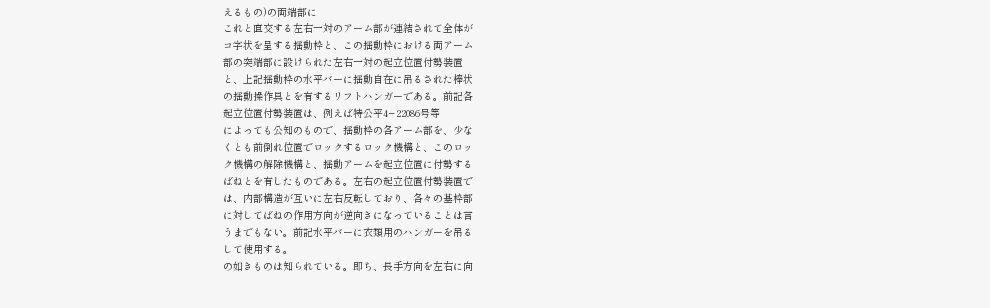えるもの)の両端部に
これと直交する左右一対のアーム部が連結されて全体が
コ字状を呈する揺動枠と、この揺動枠における両アーム
部の突端部に設けられた左右一対の起立位置付勢装置
と、上記揺動枠の水平バーに揺動自在に吊るされた棒状
の揺動操作具とを有するリフトハンガーである。前記各
起立位置付勢装置は、例えば特公平4−22086号等
によっても公知のもので、揺動枠の各アーム部を、少な
くとも前倒れ位置でロックするロック機構と、このロッ
ク機構の解除機構と、揺動アームを起立位置に付勢する
ばねとを有したものである。左右の起立位置付勢装置で
は、内部構造が互いに左右反転しており、各々の基枠部
に対してばねの作用方向が逆向きになっていることは言
うまでもない。前記水平バーに衣類用のハンガーを吊る
して使用する。
の如きものは知られている。即ち、長手方向を左右に向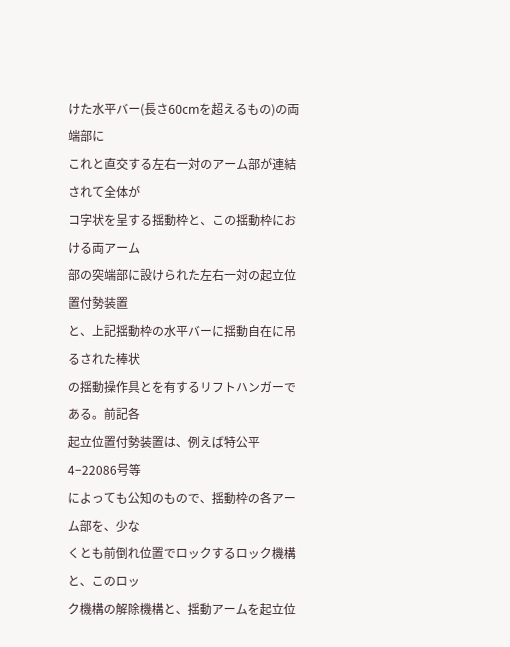けた水平バー(長さ60cmを超えるもの)の両端部に
これと直交する左右一対のアーム部が連結されて全体が
コ字状を呈する揺動枠と、この揺動枠における両アーム
部の突端部に設けられた左右一対の起立位置付勢装置
と、上記揺動枠の水平バーに揺動自在に吊るされた棒状
の揺動操作具とを有するリフトハンガーである。前記各
起立位置付勢装置は、例えば特公平4−22086号等
によっても公知のもので、揺動枠の各アーム部を、少な
くとも前倒れ位置でロックするロック機構と、このロッ
ク機構の解除機構と、揺動アームを起立位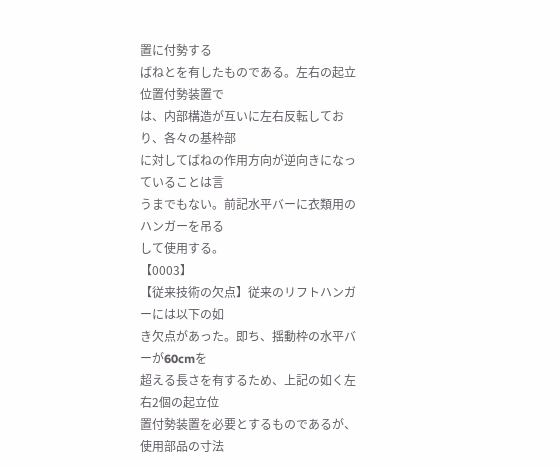置に付勢する
ばねとを有したものである。左右の起立位置付勢装置で
は、内部構造が互いに左右反転しており、各々の基枠部
に対してばねの作用方向が逆向きになっていることは言
うまでもない。前記水平バーに衣類用のハンガーを吊る
して使用する。
【0003】
【従来技術の欠点】従来のリフトハンガーには以下の如
き欠点があった。即ち、揺動枠の水平バーが60cmを
超える長さを有するため、上記の如く左右2個の起立位
置付勢装置を必要とするものであるが、使用部品の寸法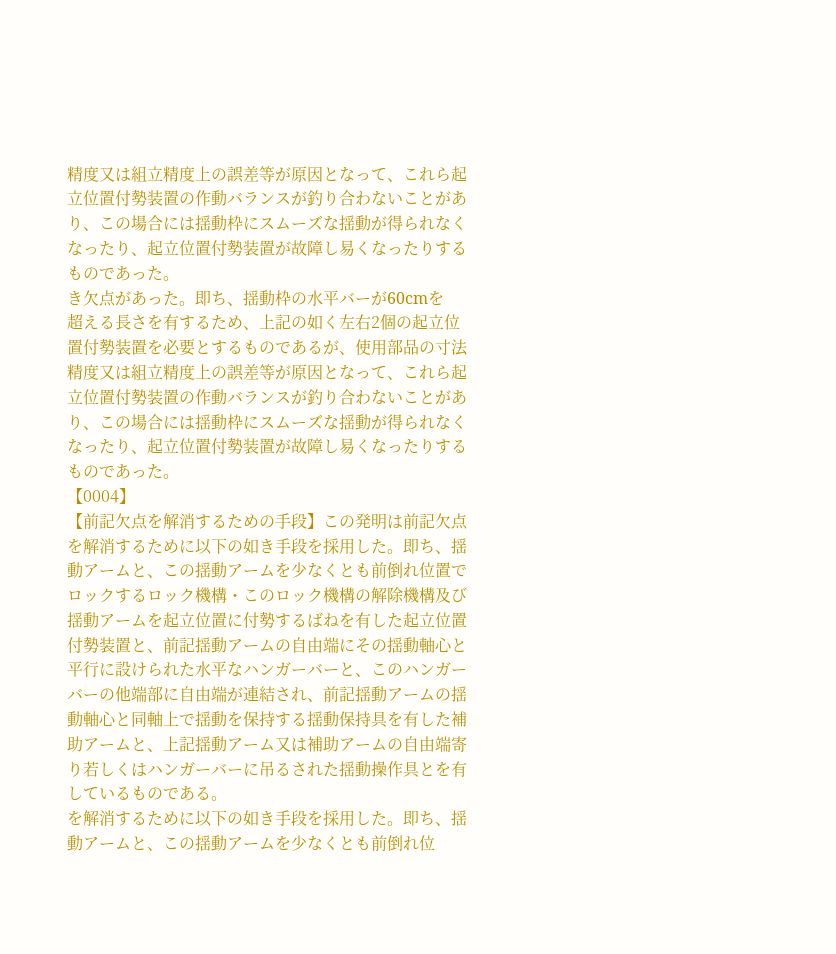精度又は組立精度上の誤差等が原因となって、これら起
立位置付勢装置の作動バランスが釣り合わないことがあ
り、この場合には揺動枠にスムーズな揺動が得られなく
なったり、起立位置付勢装置が故障し易くなったりする
ものであった。
き欠点があった。即ち、揺動枠の水平バーが60cmを
超える長さを有するため、上記の如く左右2個の起立位
置付勢装置を必要とするものであるが、使用部品の寸法
精度又は組立精度上の誤差等が原因となって、これら起
立位置付勢装置の作動バランスが釣り合わないことがあ
り、この場合には揺動枠にスムーズな揺動が得られなく
なったり、起立位置付勢装置が故障し易くなったりする
ものであった。
【0004】
【前記欠点を解消するための手段】この発明は前記欠点
を解消するために以下の如き手段を採用した。即ち、揺
動アームと、この揺動アームを少なくとも前倒れ位置で
ロックするロック機構・このロック機構の解除機構及び
揺動アームを起立位置に付勢するばねを有した起立位置
付勢装置と、前記揺動アームの自由端にその揺動軸心と
平行に設けられた水平なハンガーバーと、このハンガー
バーの他端部に自由端が連結され、前記揺動アームの揺
動軸心と同軸上で揺動を保持する揺動保持具を有した補
助アームと、上記揺動アーム又は補助アームの自由端寄
り若しくはハンガーバーに吊るされた揺動操作具とを有
しているものである。
を解消するために以下の如き手段を採用した。即ち、揺
動アームと、この揺動アームを少なくとも前倒れ位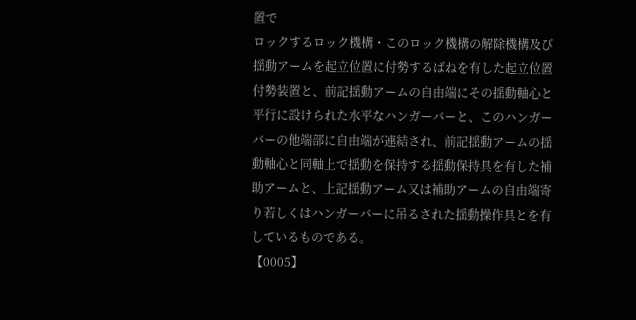置で
ロックするロック機構・このロック機構の解除機構及び
揺動アームを起立位置に付勢するばねを有した起立位置
付勢装置と、前記揺動アームの自由端にその揺動軸心と
平行に設けられた水平なハンガーバーと、このハンガー
バーの他端部に自由端が連結され、前記揺動アームの揺
動軸心と同軸上で揺動を保持する揺動保持具を有した補
助アームと、上記揺動アーム又は補助アームの自由端寄
り若しくはハンガーバーに吊るされた揺動操作具とを有
しているものである。
【0005】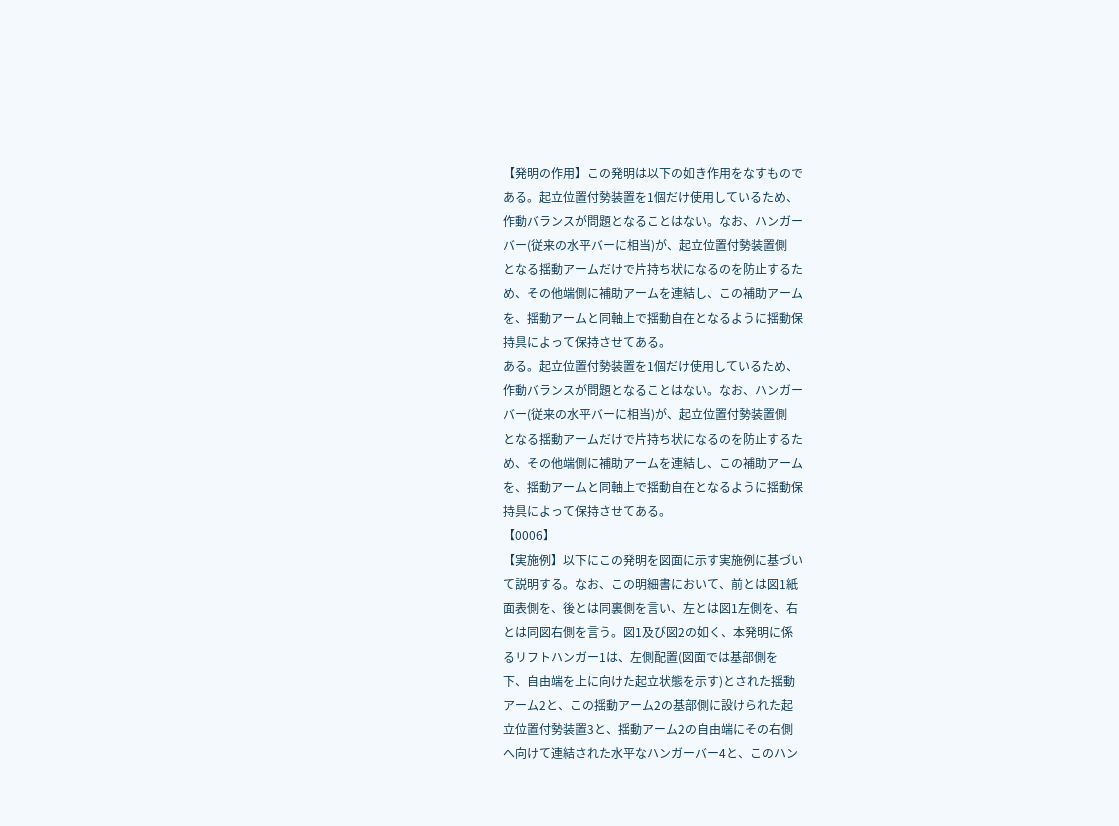【発明の作用】この発明は以下の如き作用をなすもので
ある。起立位置付勢装置を1個だけ使用しているため、
作動バランスが問題となることはない。なお、ハンガー
バー(従来の水平バーに相当)が、起立位置付勢装置側
となる揺動アームだけで片持ち状になるのを防止するた
め、その他端側に補助アームを連結し、この補助アーム
を、揺動アームと同軸上で揺動自在となるように揺動保
持具によって保持させてある。
ある。起立位置付勢装置を1個だけ使用しているため、
作動バランスが問題となることはない。なお、ハンガー
バー(従来の水平バーに相当)が、起立位置付勢装置側
となる揺動アームだけで片持ち状になるのを防止するた
め、その他端側に補助アームを連結し、この補助アーム
を、揺動アームと同軸上で揺動自在となるように揺動保
持具によって保持させてある。
【0006】
【実施例】以下にこの発明を図面に示す実施例に基づい
て説明する。なお、この明細書において、前とは図1紙
面表側を、後とは同裏側を言い、左とは図1左側を、右
とは同図右側を言う。図1及び図2の如く、本発明に係
るリフトハンガー1は、左側配置(図面では基部側を
下、自由端を上に向けた起立状態を示す)とされた揺動
アーム2と、この揺動アーム2の基部側に設けられた起
立位置付勢装置3と、揺動アーム2の自由端にその右側
へ向けて連結された水平なハンガーバー4と、このハン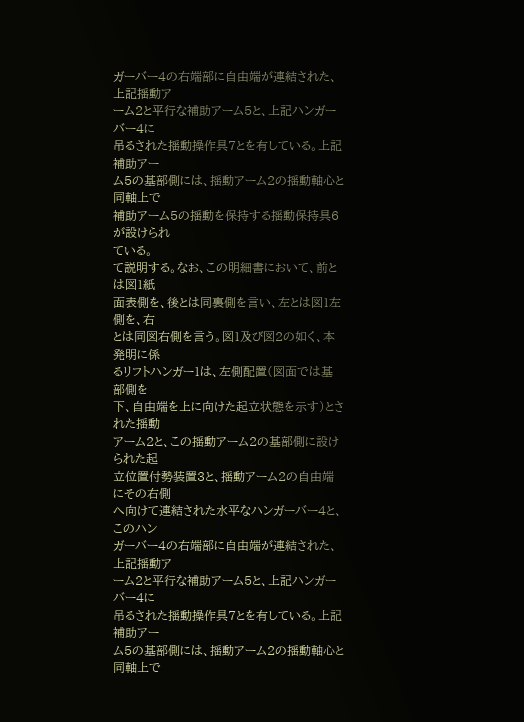ガーバー4の右端部に自由端が連結された、上記揺動ア
ーム2と平行な補助アーム5と、上記ハンガーバー4に
吊るされた揺動操作具7とを有している。上記補助アー
ム5の基部側には、揺動アーム2の揺動軸心と同軸上で
補助アーム5の揺動を保持する揺動保持具6が設けられ
ている。
て説明する。なお、この明細書において、前とは図1紙
面表側を、後とは同裏側を言い、左とは図1左側を、右
とは同図右側を言う。図1及び図2の如く、本発明に係
るリフトハンガー1は、左側配置(図面では基部側を
下、自由端を上に向けた起立状態を示す)とされた揺動
アーム2と、この揺動アーム2の基部側に設けられた起
立位置付勢装置3と、揺動アーム2の自由端にその右側
へ向けて連結された水平なハンガーバー4と、このハン
ガーバー4の右端部に自由端が連結された、上記揺動ア
ーム2と平行な補助アーム5と、上記ハンガーバー4に
吊るされた揺動操作具7とを有している。上記補助アー
ム5の基部側には、揺動アーム2の揺動軸心と同軸上で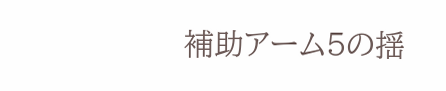補助アーム5の揺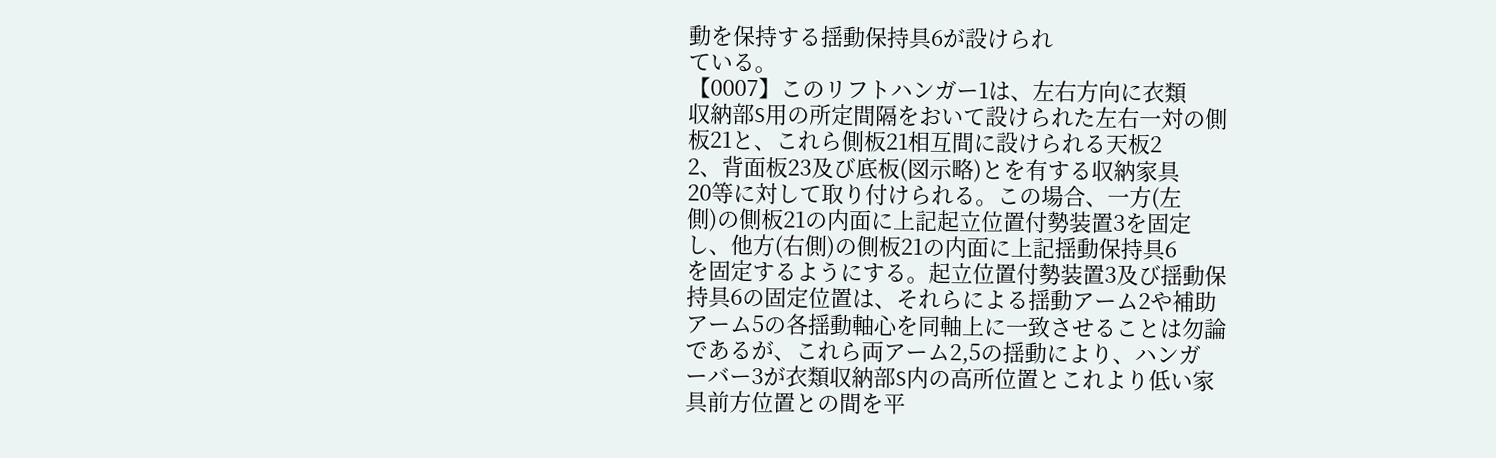動を保持する揺動保持具6が設けられ
ている。
【0007】このリフトハンガー1は、左右方向に衣類
収納部S用の所定間隔をおいて設けられた左右一対の側
板21と、これら側板21相互間に設けられる天板2
2、背面板23及び底板(図示略)とを有する収納家具
20等に対して取り付けられる。この場合、一方(左
側)の側板21の内面に上記起立位置付勢装置3を固定
し、他方(右側)の側板21の内面に上記揺動保持具6
を固定するようにする。起立位置付勢装置3及び揺動保
持具6の固定位置は、それらによる揺動アーム2や補助
アーム5の各揺動軸心を同軸上に一致させることは勿論
であるが、これら両アーム2,5の揺動により、ハンガ
ーバー3が衣類収納部S内の高所位置とこれより低い家
具前方位置との間を平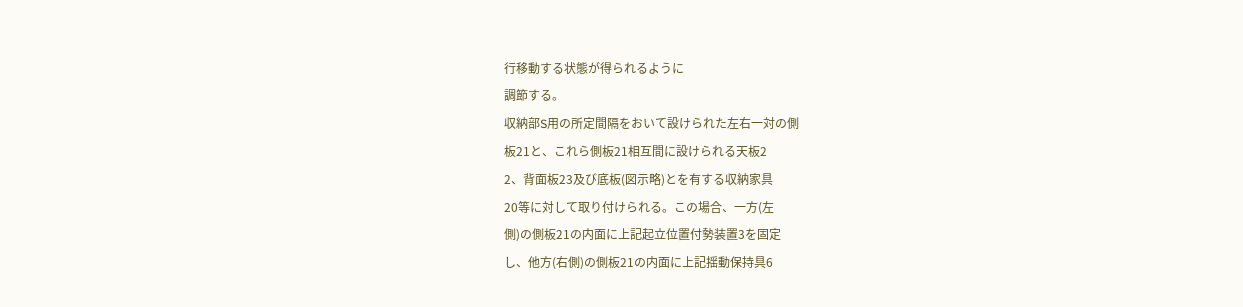行移動する状態が得られるように
調節する。
収納部S用の所定間隔をおいて設けられた左右一対の側
板21と、これら側板21相互間に設けられる天板2
2、背面板23及び底板(図示略)とを有する収納家具
20等に対して取り付けられる。この場合、一方(左
側)の側板21の内面に上記起立位置付勢装置3を固定
し、他方(右側)の側板21の内面に上記揺動保持具6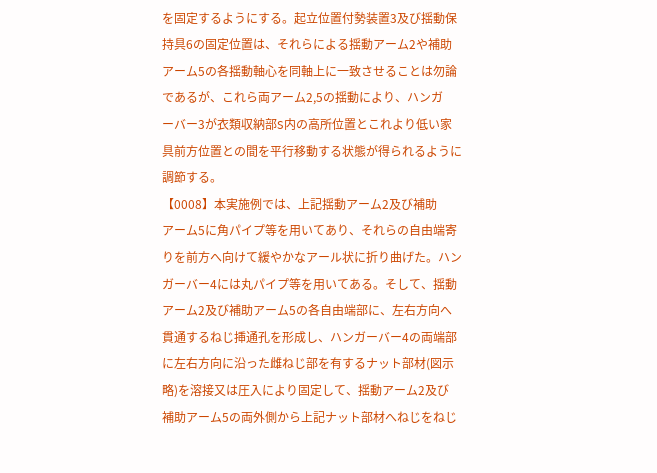を固定するようにする。起立位置付勢装置3及び揺動保
持具6の固定位置は、それらによる揺動アーム2や補助
アーム5の各揺動軸心を同軸上に一致させることは勿論
であるが、これら両アーム2,5の揺動により、ハンガ
ーバー3が衣類収納部S内の高所位置とこれより低い家
具前方位置との間を平行移動する状態が得られるように
調節する。
【0008】本実施例では、上記揺動アーム2及び補助
アーム5に角パイプ等を用いてあり、それらの自由端寄
りを前方へ向けて緩やかなアール状に折り曲げた。ハン
ガーバー4には丸パイプ等を用いてある。そして、揺動
アーム2及び補助アーム5の各自由端部に、左右方向へ
貫通するねじ挿通孔を形成し、ハンガーバー4の両端部
に左右方向に沿った雌ねじ部を有するナット部材(図示
略)を溶接又は圧入により固定して、揺動アーム2及び
補助アーム5の両外側から上記ナット部材へねじをねじ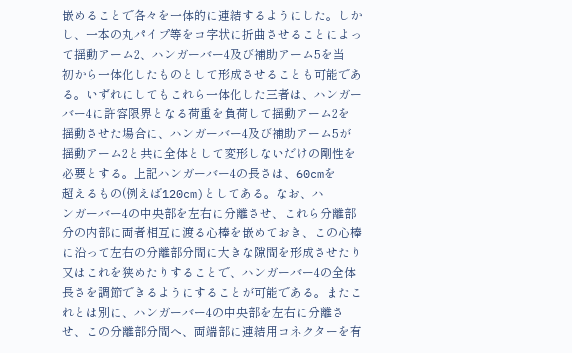嵌めることで各々を一体的に連結するようにした。しか
し、一本の丸パイプ等をコ字状に折曲させることによっ
て揺動アーム2、ハンガーバー4及び補助アーム5を当
初から一体化したものとして形成させることも可能であ
る。いずれにしてもこれら一体化した三者は、ハンガー
バー4に許容限界となる荷重を負荷して揺動アーム2を
揺動させた場合に、ハンガーバー4及び補助アーム5が
揺動アーム2と共に全体として変形しないだけの剛性を
必要とする。上記ハンガーバー4の長さは、60cmを
超えるもの(例えば120cm)としてある。なお、ハ
ンガーバー4の中央部を左右に分離させ、これら分離部
分の内部に両者相互に渡る心棒を嵌めておき、この心棒
に沿って左右の分離部分間に大きな隙間を形成させたり
又はこれを狭めたりすることで、ハンガーバー4の全体
長さを調節できるようにすることが可能である。またこ
れとは別に、ハンガーバー4の中央部を左右に分離さ
せ、この分離部分間へ、両端部に連結用コネクターを有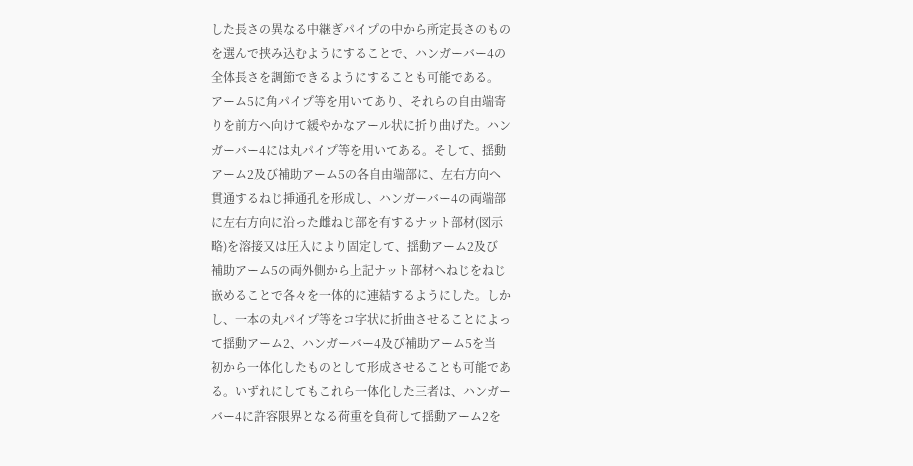した長さの異なる中継ぎパイプの中から所定長さのもの
を選んで挟み込むようにすることで、ハンガーバー4の
全体長さを調節できるようにすることも可能である。
アーム5に角パイプ等を用いてあり、それらの自由端寄
りを前方へ向けて緩やかなアール状に折り曲げた。ハン
ガーバー4には丸パイプ等を用いてある。そして、揺動
アーム2及び補助アーム5の各自由端部に、左右方向へ
貫通するねじ挿通孔を形成し、ハンガーバー4の両端部
に左右方向に沿った雌ねじ部を有するナット部材(図示
略)を溶接又は圧入により固定して、揺動アーム2及び
補助アーム5の両外側から上記ナット部材へねじをねじ
嵌めることで各々を一体的に連結するようにした。しか
し、一本の丸パイプ等をコ字状に折曲させることによっ
て揺動アーム2、ハンガーバー4及び補助アーム5を当
初から一体化したものとして形成させることも可能であ
る。いずれにしてもこれら一体化した三者は、ハンガー
バー4に許容限界となる荷重を負荷して揺動アーム2を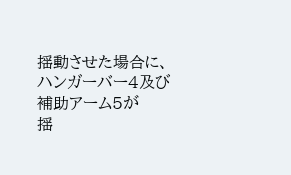揺動させた場合に、ハンガーバー4及び補助アーム5が
揺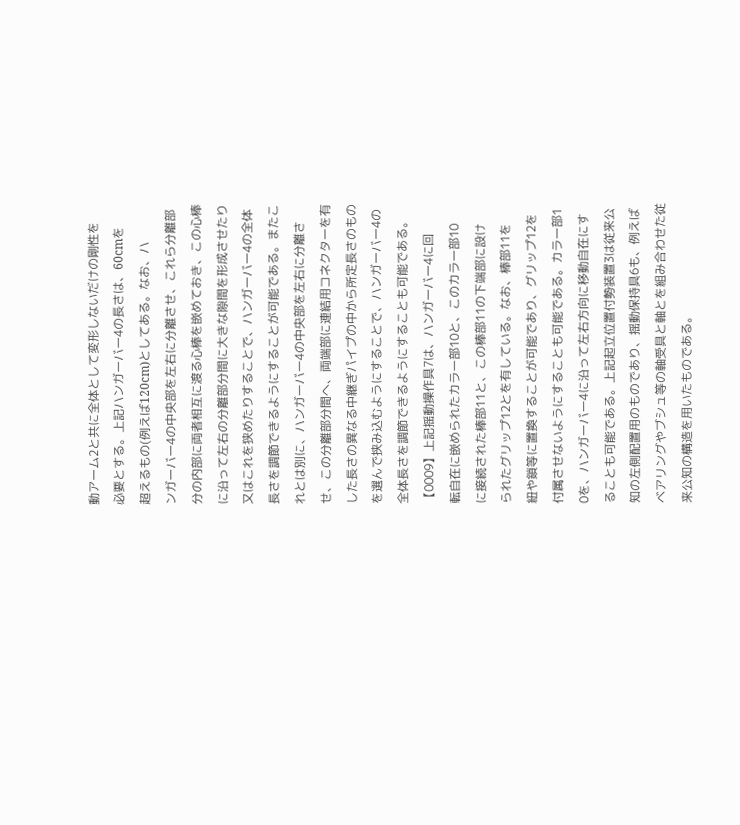動アーム2と共に全体として変形しないだけの剛性を
必要とする。上記ハンガーバー4の長さは、60cmを
超えるもの(例えば120cm)としてある。なお、ハ
ンガーバー4の中央部を左右に分離させ、これら分離部
分の内部に両者相互に渡る心棒を嵌めておき、この心棒
に沿って左右の分離部分間に大きな隙間を形成させたり
又はこれを狭めたりすることで、ハンガーバー4の全体
長さを調節できるようにすることが可能である。またこ
れとは別に、ハンガーバー4の中央部を左右に分離さ
せ、この分離部分間へ、両端部に連結用コネクターを有
した長さの異なる中継ぎパイプの中から所定長さのもの
を選んで挟み込むようにすることで、ハンガーバー4の
全体長さを調節できるようにすることも可能である。
【0009】上記揺動操作具7は、ハンガーバー4に回
転自在に嵌められたカラー部10と、このカラー部10
に接続された棒部11と、この棒部11の下端部に設け
られたグリップ12とを有している。なお、棒部11を
紐や鎖等に置換することが可能であり、グリップ12を
付属させないようにすることも可能である。カラー部1
0を、ハンガーバー4に沿って左右方向に移動自在にす
ることも可能である。上記起立位置付勢装置3は従来公
知の左側配置用のものであり、揺動保持具6も、例えば
ベアリングやブシュ等の軸受具と軸とを組み合わせた従
来公知の構造を用いたものである。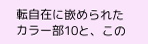転自在に嵌められたカラー部10と、この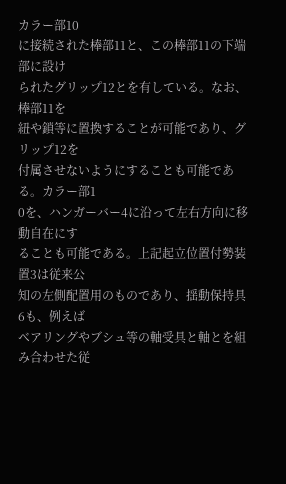カラー部10
に接続された棒部11と、この棒部11の下端部に設け
られたグリップ12とを有している。なお、棒部11を
紐や鎖等に置換することが可能であり、グリップ12を
付属させないようにすることも可能である。カラー部1
0を、ハンガーバー4に沿って左右方向に移動自在にす
ることも可能である。上記起立位置付勢装置3は従来公
知の左側配置用のものであり、揺動保持具6も、例えば
ベアリングやブシュ等の軸受具と軸とを組み合わせた従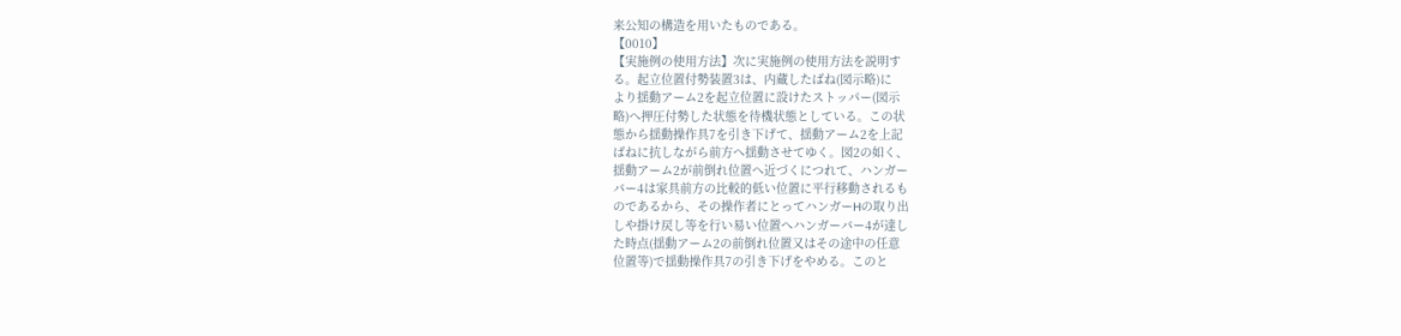来公知の構造を用いたものである。
【0010】
【実施例の使用方法】次に実施例の使用方法を説明す
る。起立位置付勢装置3は、内蔵したばね(図示略)に
より揺動アーム2を起立位置に設けたストッパー(図示
略)へ押圧付勢した状態を待機状態としている。この状
態から揺動操作具7を引き下げて、揺動アーム2を上記
ばねに抗しながら前方へ揺動させてゆく。図2の如く、
揺動アーム2が前倒れ位置へ近づくにつれて、ハンガー
バー4は家具前方の比較的低い位置に平行移動されるも
のであるから、その操作者にとってハンガーHの取り出
しや掛け戻し等を行い易い位置へハンガーバー4が達し
た時点(揺動アーム2の前倒れ位置又はその途中の任意
位置等)で揺動操作具7の引き下げをやめる。このと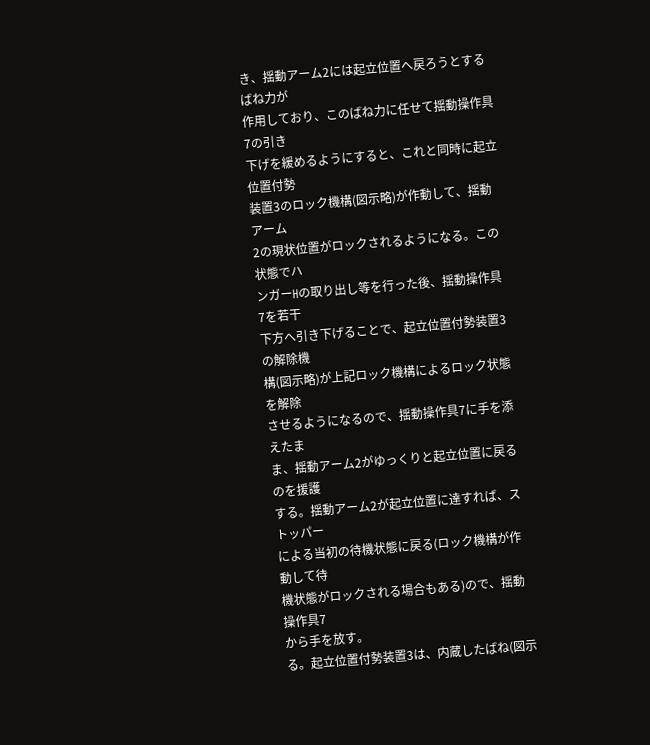き、揺動アーム2には起立位置へ戻ろうとするばね力が
作用しており、このばね力に任せて揺動操作具7の引き
下げを緩めるようにすると、これと同時に起立位置付勢
装置3のロック機構(図示略)が作動して、揺動アーム
2の現状位置がロックされるようになる。この状態でハ
ンガーHの取り出し等を行った後、揺動操作具7を若干
下方へ引き下げることで、起立位置付勢装置3の解除機
構(図示略)が上記ロック機構によるロック状態を解除
させるようになるので、揺動操作具7に手を添えたま
ま、揺動アーム2がゆっくりと起立位置に戻るのを援護
する。揺動アーム2が起立位置に達すれば、ストッパー
による当初の待機状態に戻る(ロック機構が作動して待
機状態がロックされる場合もある)ので、揺動操作具7
から手を放す。
る。起立位置付勢装置3は、内蔵したばね(図示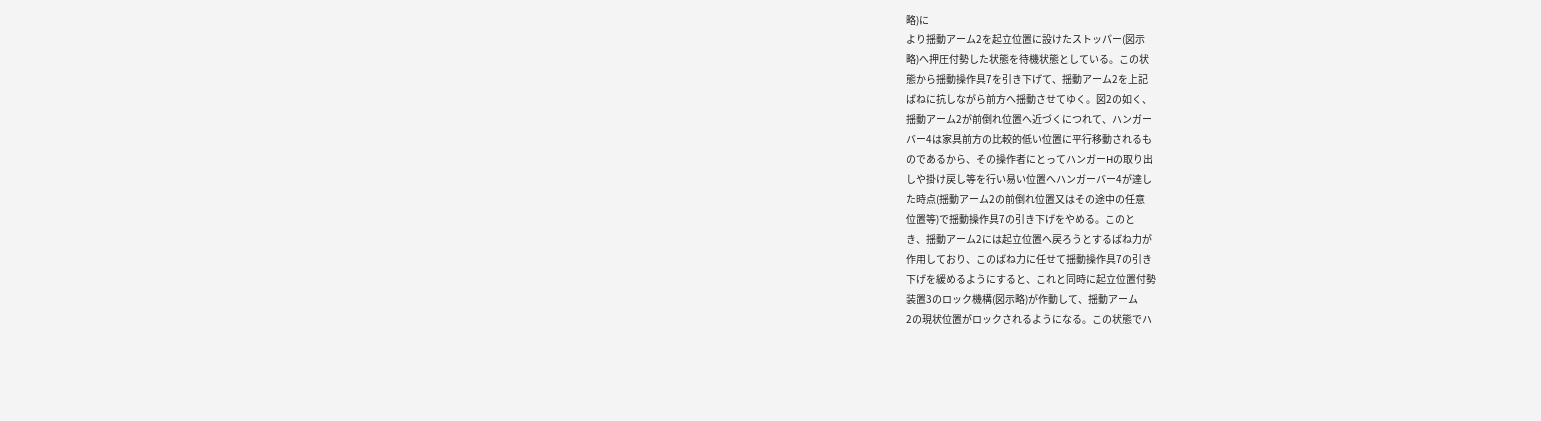略)に
より揺動アーム2を起立位置に設けたストッパー(図示
略)へ押圧付勢した状態を待機状態としている。この状
態から揺動操作具7を引き下げて、揺動アーム2を上記
ばねに抗しながら前方へ揺動させてゆく。図2の如く、
揺動アーム2が前倒れ位置へ近づくにつれて、ハンガー
バー4は家具前方の比較的低い位置に平行移動されるも
のであるから、その操作者にとってハンガーHの取り出
しや掛け戻し等を行い易い位置へハンガーバー4が達し
た時点(揺動アーム2の前倒れ位置又はその途中の任意
位置等)で揺動操作具7の引き下げをやめる。このと
き、揺動アーム2には起立位置へ戻ろうとするばね力が
作用しており、このばね力に任せて揺動操作具7の引き
下げを緩めるようにすると、これと同時に起立位置付勢
装置3のロック機構(図示略)が作動して、揺動アーム
2の現状位置がロックされるようになる。この状態でハ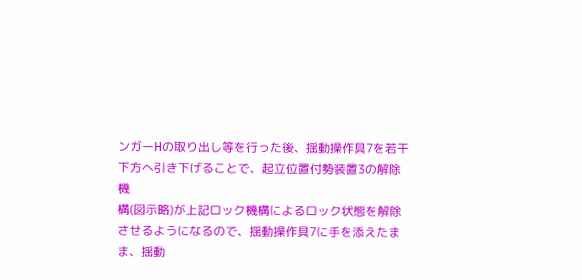ンガーHの取り出し等を行った後、揺動操作具7を若干
下方へ引き下げることで、起立位置付勢装置3の解除機
構(図示略)が上記ロック機構によるロック状態を解除
させるようになるので、揺動操作具7に手を添えたま
ま、揺動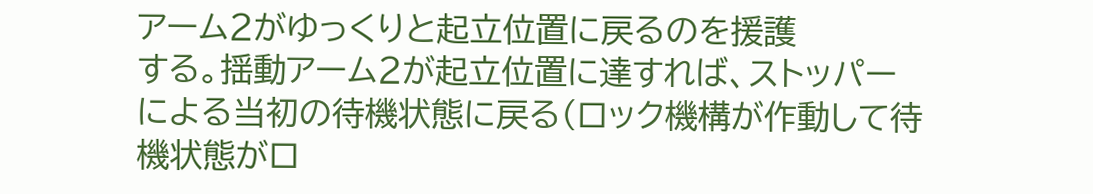アーム2がゆっくりと起立位置に戻るのを援護
する。揺動アーム2が起立位置に達すれば、ストッパー
による当初の待機状態に戻る(ロック機構が作動して待
機状態がロ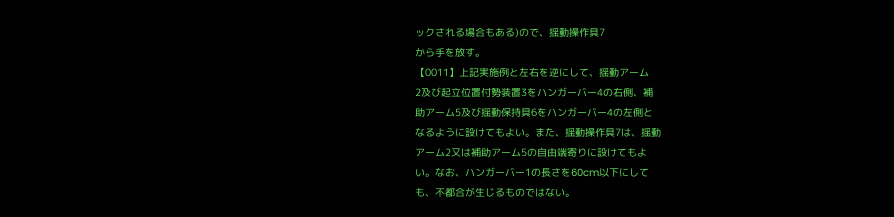ックされる場合もある)ので、揺動操作具7
から手を放す。
【0011】上記実施例と左右を逆にして、揺動アーム
2及び起立位置付勢装置3をハンガーバー4の右側、補
助アーム5及び揺動保持具6をハンガーバー4の左側と
なるように設けてもよい。また、揺動操作具7は、揺動
アーム2又は補助アーム5の自由端寄りに設けてもよ
い。なお、ハンガーバー1の長さを60cm以下にして
も、不都合が生じるものではない。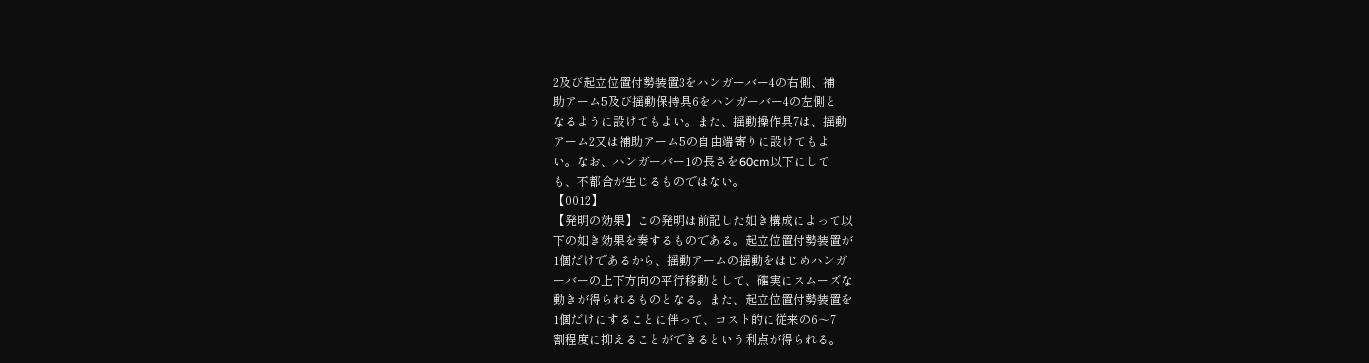2及び起立位置付勢装置3をハンガーバー4の右側、補
助アーム5及び揺動保持具6をハンガーバー4の左側と
なるように設けてもよい。また、揺動操作具7は、揺動
アーム2又は補助アーム5の自由端寄りに設けてもよ
い。なお、ハンガーバー1の長さを60cm以下にして
も、不都合が生じるものではない。
【0012】
【発明の効果】この発明は前記した如き構成によって以
下の如き効果を奏するものである。起立位置付勢装置が
1個だけであるから、揺動アームの揺動をはじめハンガ
ーバーの上下方向の平行移動として、確実にスムーズな
動きが得られるものとなる。また、起立位置付勢装置を
1個だけにすることに伴って、コスト的に従来の6〜7
割程度に抑えることができるという利点が得られる。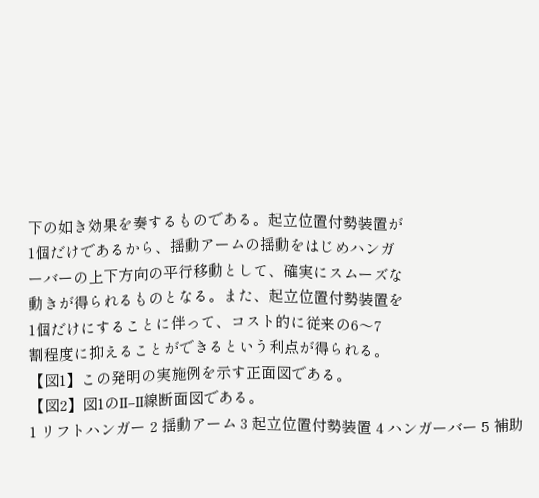下の如き効果を奏するものである。起立位置付勢装置が
1個だけであるから、揺動アームの揺動をはじめハンガ
ーバーの上下方向の平行移動として、確実にスムーズな
動きが得られるものとなる。また、起立位置付勢装置を
1個だけにすることに伴って、コスト的に従来の6〜7
割程度に抑えることができるという利点が得られる。
【図1】この発明の実施例を示す正面図である。
【図2】図1のII−II線断面図である。
1 リフトハンガー 2 揺動アーム 3 起立位置付勢装置 4 ハンガーバー 5 補助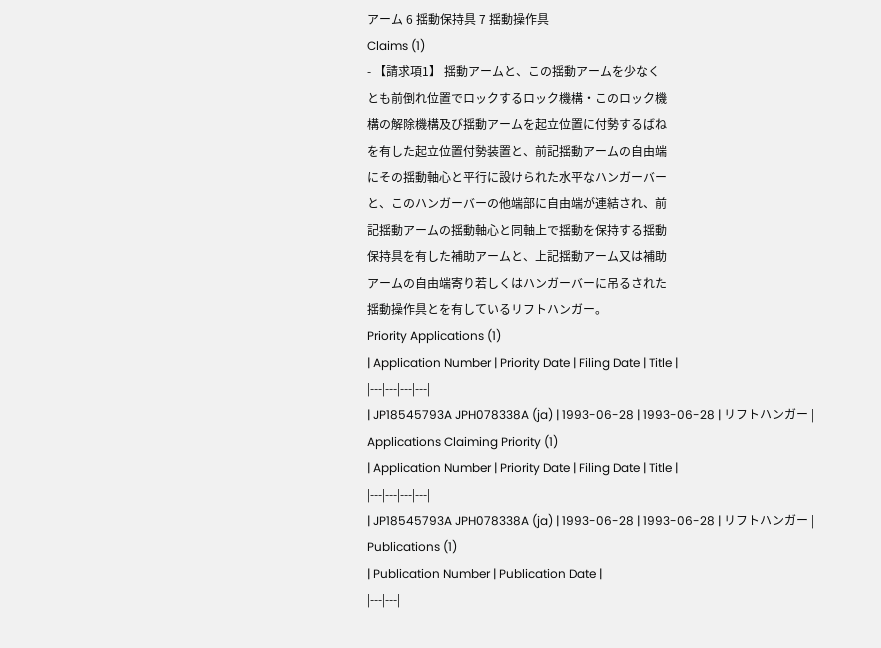アーム 6 揺動保持具 7 揺動操作具
Claims (1)
- 【請求項1】 揺動アームと、この揺動アームを少なく
とも前倒れ位置でロックするロック機構・このロック機
構の解除機構及び揺動アームを起立位置に付勢するばね
を有した起立位置付勢装置と、前記揺動アームの自由端
にその揺動軸心と平行に設けられた水平なハンガーバー
と、このハンガーバーの他端部に自由端が連結され、前
記揺動アームの揺動軸心と同軸上で揺動を保持する揺動
保持具を有した補助アームと、上記揺動アーム又は補助
アームの自由端寄り若しくはハンガーバーに吊るされた
揺動操作具とを有しているリフトハンガー。
Priority Applications (1)
| Application Number | Priority Date | Filing Date | Title |
|---|---|---|---|
| JP18545793A JPH078338A (ja) | 1993-06-28 | 1993-06-28 | リフトハンガー |
Applications Claiming Priority (1)
| Application Number | Priority Date | Filing Date | Title |
|---|---|---|---|
| JP18545793A JPH078338A (ja) | 1993-06-28 | 1993-06-28 | リフトハンガー |
Publications (1)
| Publication Number | Publication Date |
|---|---|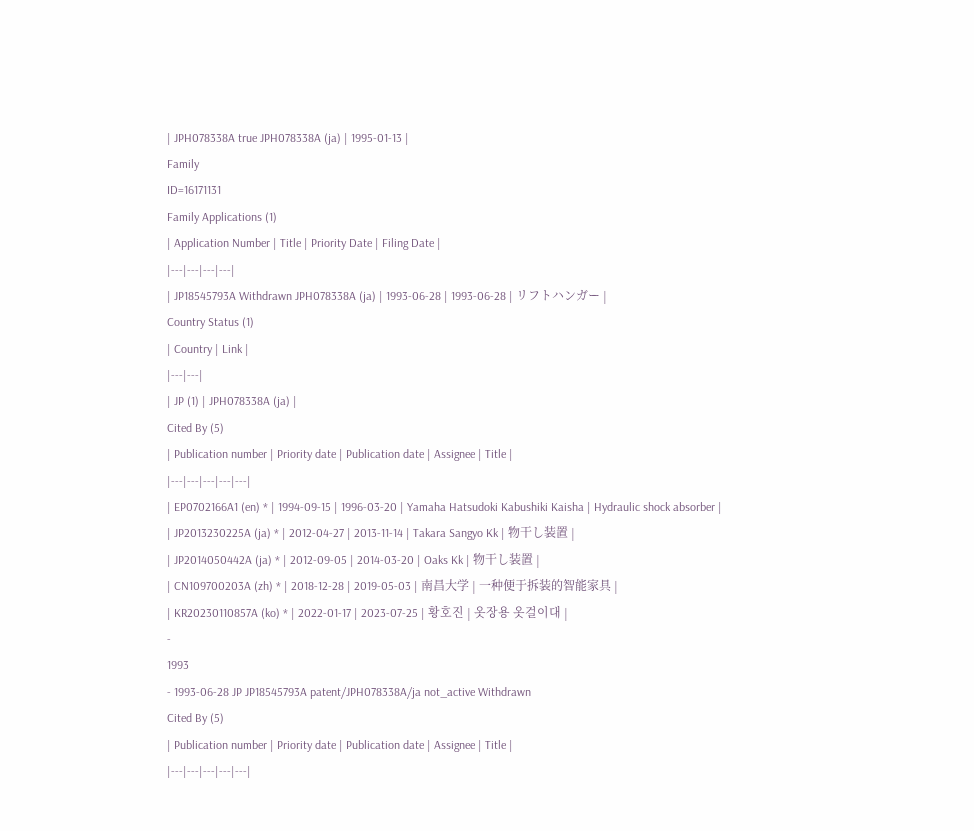| JPH078338A true JPH078338A (ja) | 1995-01-13 |
Family
ID=16171131
Family Applications (1)
| Application Number | Title | Priority Date | Filing Date |
|---|---|---|---|
| JP18545793A Withdrawn JPH078338A (ja) | 1993-06-28 | 1993-06-28 | リフトハンガー |
Country Status (1)
| Country | Link |
|---|---|
| JP (1) | JPH078338A (ja) |
Cited By (5)
| Publication number | Priority date | Publication date | Assignee | Title |
|---|---|---|---|---|
| EP0702166A1 (en) * | 1994-09-15 | 1996-03-20 | Yamaha Hatsudoki Kabushiki Kaisha | Hydraulic shock absorber |
| JP2013230225A (ja) * | 2012-04-27 | 2013-11-14 | Takara Sangyo Kk | 物干し装置 |
| JP2014050442A (ja) * | 2012-09-05 | 2014-03-20 | Oaks Kk | 物干し装置 |
| CN109700203A (zh) * | 2018-12-28 | 2019-05-03 | 南昌大学 | 一种便于拆装的智能家具 |
| KR20230110857A (ko) * | 2022-01-17 | 2023-07-25 | 황호진 | 옷장용 옷걸이대 |
-
1993
- 1993-06-28 JP JP18545793A patent/JPH078338A/ja not_active Withdrawn
Cited By (5)
| Publication number | Priority date | Publication date | Assignee | Title |
|---|---|---|---|---|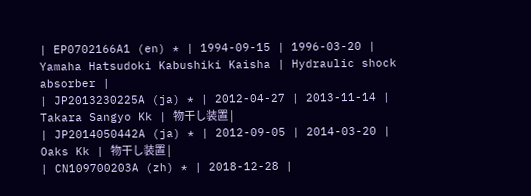| EP0702166A1 (en) * | 1994-09-15 | 1996-03-20 | Yamaha Hatsudoki Kabushiki Kaisha | Hydraulic shock absorber |
| JP2013230225A (ja) * | 2012-04-27 | 2013-11-14 | Takara Sangyo Kk | 物干し装置 |
| JP2014050442A (ja) * | 2012-09-05 | 2014-03-20 | Oaks Kk | 物干し装置 |
| CN109700203A (zh) * | 2018-12-28 |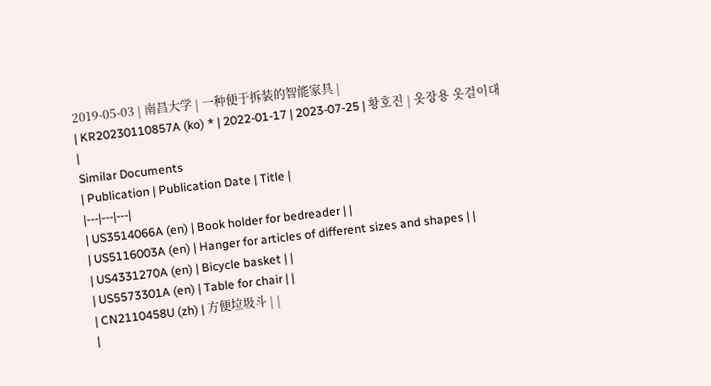2019-05-03 | 南昌大学 | 一种便于拆装的智能家具 |
| KR20230110857A (ko) * | 2022-01-17 | 2023-07-25 | 황호진 | 옷장용 옷걸이대 |
Similar Documents
| Publication | Publication Date | Title |
|---|---|---|
| US3514066A (en) | Book holder for bedreader | |
| US5116003A (en) | Hanger for articles of different sizes and shapes | |
| US4331270A (en) | Bicycle basket | |
| US5573301A (en) | Table for chair | |
| CN2110458U (zh) | 方便垃圾斗 | |
|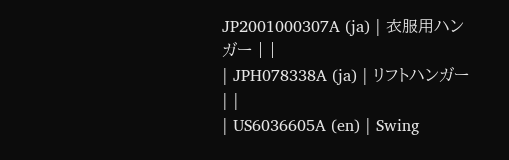JP2001000307A (ja) | 衣服用ハンガー | |
| JPH078338A (ja) | リフトハンガー | |
| US6036605A (en) | Swing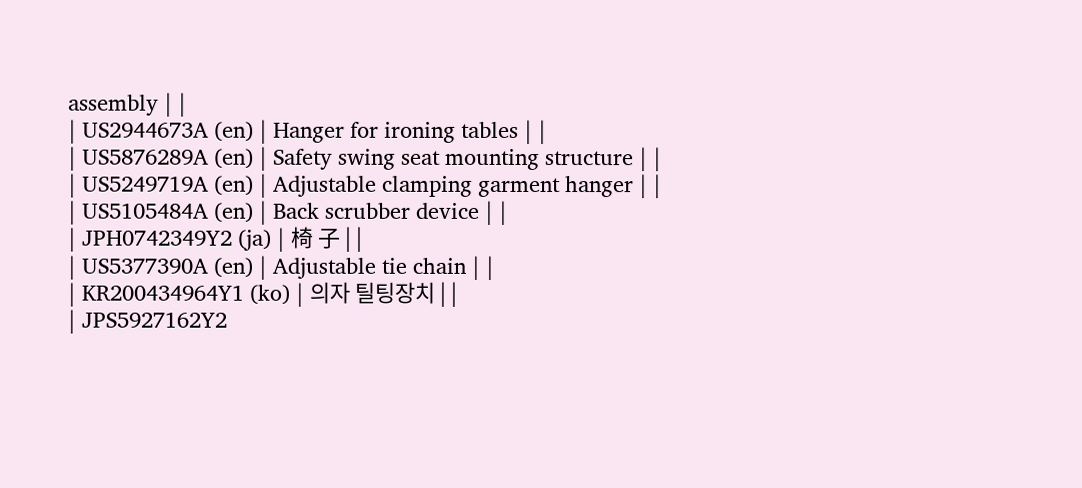assembly | |
| US2944673A (en) | Hanger for ironing tables | |
| US5876289A (en) | Safety swing seat mounting structure | |
| US5249719A (en) | Adjustable clamping garment hanger | |
| US5105484A (en) | Back scrubber device | |
| JPH0742349Y2 (ja) | 椅 子 | |
| US5377390A (en) | Adjustable tie chain | |
| KR200434964Y1 (ko) | 의자 틸팅장치 | |
| JPS5927162Y2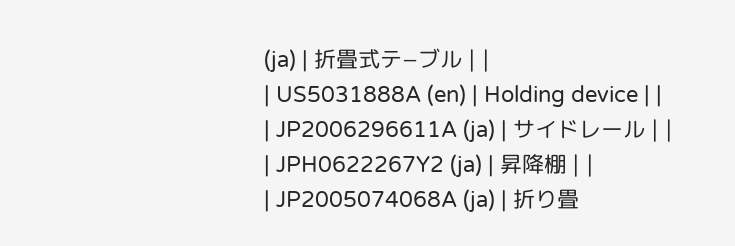(ja) | 折畳式テ−ブル | |
| US5031888A (en) | Holding device | |
| JP2006296611A (ja) | サイドレール | |
| JPH0622267Y2 (ja) | 昇降棚 | |
| JP2005074068A (ja) | 折り畳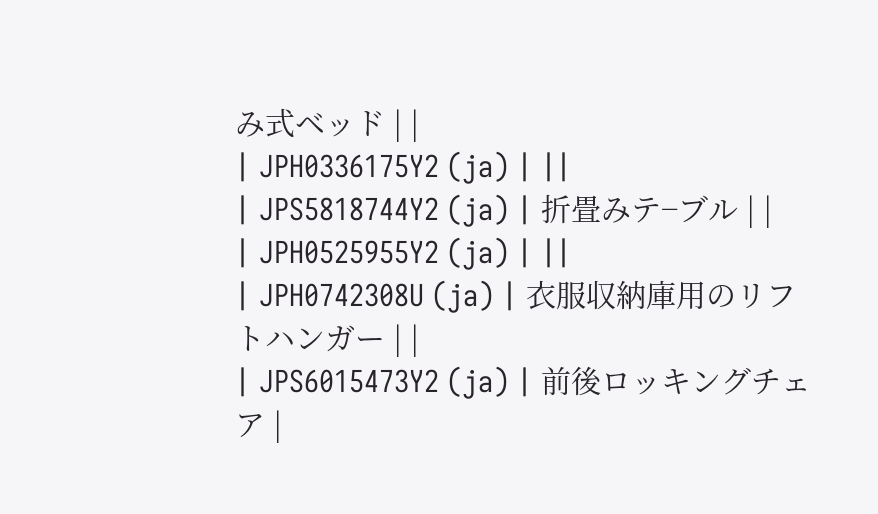み式ベッド | |
| JPH0336175Y2 (ja) | ||
| JPS5818744Y2 (ja) | 折畳みテ−ブル | |
| JPH0525955Y2 (ja) | ||
| JPH0742308U (ja) | 衣服収納庫用のリフトハンガー | |
| JPS6015473Y2 (ja) | 前後ロッキングチェア |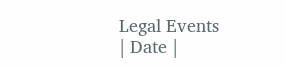Legal Events
| Date |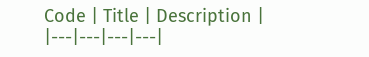Code | Title | Description |
|---|---|---|---|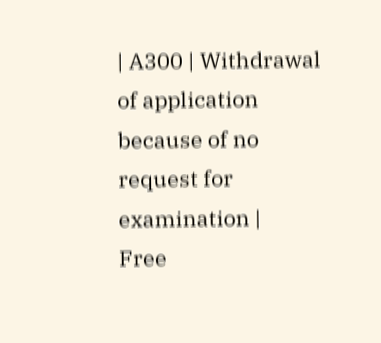| A300 | Withdrawal of application because of no request for examination |
Free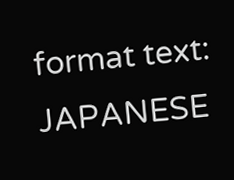format text: JAPANESE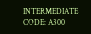INTERMEDIATE CODE: A300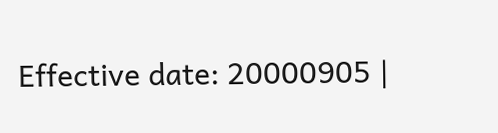Effective date: 20000905 |